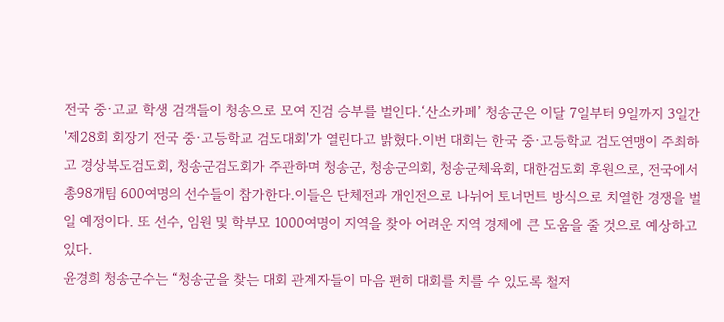전국 중·고교 학생 검객들이 청송으로 모여 진검 승부를 벌인다.‘산소카페’ 청송군은 이달 7일부터 9일까지 3일간 '제28회 회장기 전국 중·고등학교 검도대회'가 열린다고 밝혔다.이번 대회는 한국 중·고등학교 검도연맹이 주최하고 경상북도검도회, 청송군검도회가 주관하며 청송군, 청송군의회, 청송군체육회, 대한검도회 후원으로, 전국에서 총98개팀 600여명의 선수들이 참가한다.이들은 단체전과 개인전으로 나뉘어 토너먼트 방식으로 치열한 경쟁을 벌일 예정이다. 또 선수, 임원 및 학부모 1000여명이 지역을 찾아 어려운 지역 경제에 큰 도움을 줄 것으로 예상하고 있다.
윤경희 청송군수는 “청송군을 찾는 대회 관계자들이 마음 편히 대회를 치를 수 있도록 철저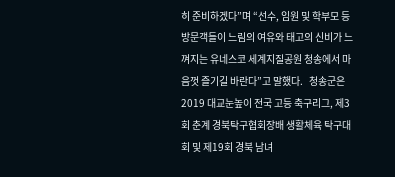히 준비하겠다”며 “선수, 임원 및 학부모 등 방문객들이 느림의 여유와 태고의 신비가 느껴지는 유네스코 세계지질공원 청송에서 마음껏 즐기길 바란다”고 말했다.   청송군은 2019 대교눈높이 전국 고등 축구리그, 제3회 춘계 경북탁구협회장배 생활체육 탁구대회 및 제19회 경북 남녀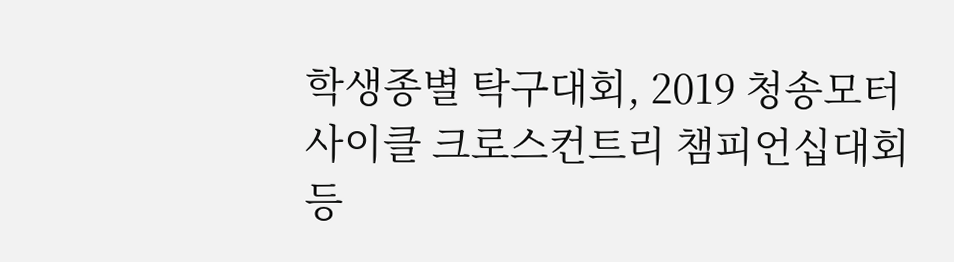학생종별 탁구대회, 2019 청송모터사이클 크로스컨트리 챔피언십대회 등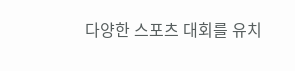다양한 스포츠 대회를 유치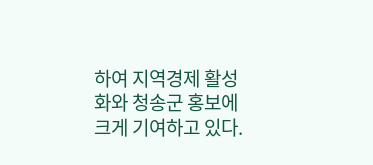하여 지역경제 활성화와 청송군 홍보에 크게 기여하고 있다.